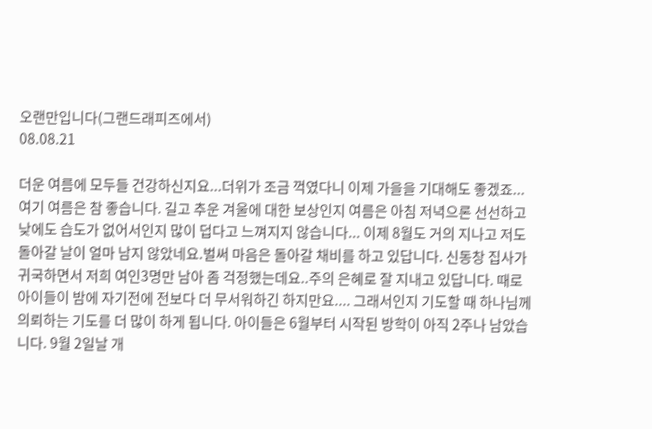오랜만입니다(그랜드래피즈에서)
08.08.21

더운 여름에 모두들 건강하신지요...더위가 조금 꺽였다니 이제 가을을 기대해도 좋겠죠... 여기 여름은 참 좋습니다. 길고 추운 겨울에 대한 보상인지 여름은 아침 저녁으론 선선하고 낮에도 습도가 없어서인지 많이 덥다고 느껴지지 않습니다... 이제 8월도 거의 지나고 저도 돌아갈 날이 얼마 남지 않았네요.벌써 마음은 돌아갈 채비를 하고 있답니다. 신동창 집사가 귀국하면서 저희 여인3명만 남아 좀 걱정했는데요..주의 은혜로 잘 지내고 있답니다. 때로 아이들이 밤에 자기전에 전보다 더 무서워하긴 하지만요.... 그래서인지 기도할 때 하나님께 의뢰하는 기도를 더 많이 하게 됩니다. 아이들은 6월부터 시작된 방학이 아직 2주나 남았습니다. 9월 2일날 개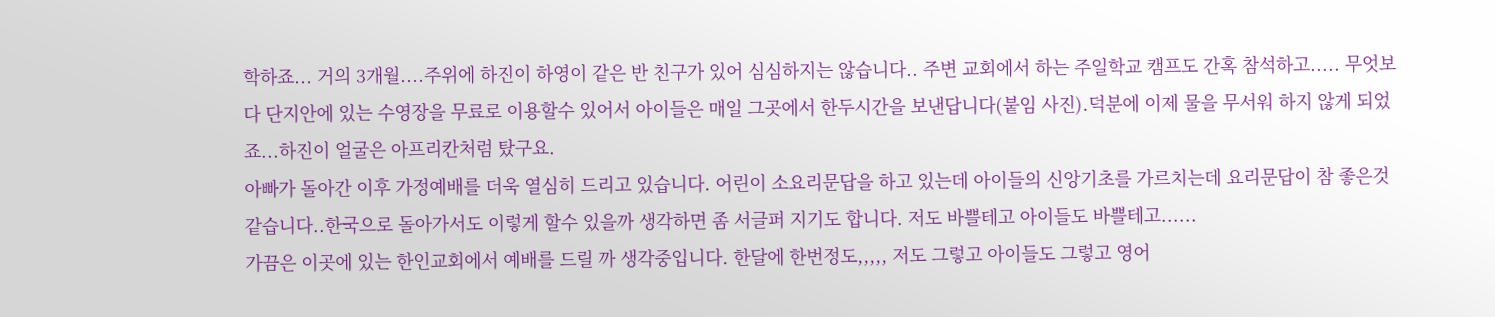학하죠... 거의 3개월....주위에 하진이 하영이 같은 반 친구가 있어 심심하지는 않습니다.. 주변 교회에서 하는 주일학교 캠프도 간혹 참석하고..... 무엇보다 단지안에 있는 수영장을 무료로 이용할수 있어서 아이들은 매일 그곳에서 한두시간을 보낸답니다(붙임 사진).덕분에 이제 물을 무서워 하지 않게 되었죠...하진이 얼굴은 아프리칸처럼 탔구요.
아빠가 돌아간 이후 가정예배를 더욱 열심히 드리고 있습니다. 어린이 소요리문답을 하고 있는데 아이들의 신앙기초를 가르치는데 요리문답이 참 좋은것 같습니다..한국으로 돌아가서도 이렇게 할수 있을까 생각하면 좀 서글퍼 지기도 합니다. 저도 바쁠테고 아이들도 바쁠테고......
가끔은 이곳에 있는 한인교회에서 예배를 드릴 까 생각중입니다. 한달에 한번정도,,,,, 저도 그렇고 아이들도 그렇고 영어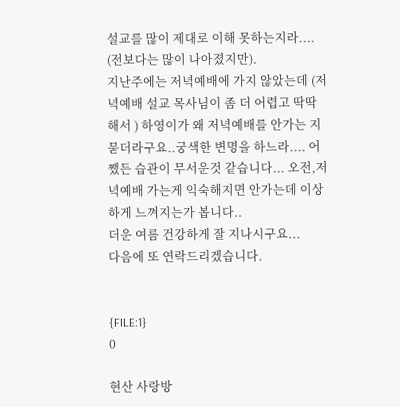설교를 많이 제대로 이해 못하는지라.... (전보다는 많이 나아졌지만).
지난주에는 저녁예배에 가지 않았는데 (저녁예배 설교 목사님이 좀 더 어렵고 딱딱해서 ) 하영이가 왜 저녁예배를 안가는 지 묻더라구요..궁색한 변명을 하느라.... 어쨌든 습관이 무서운것 같습니다... 오전,저녁예배 가는게 익숙해지면 안가는데 이상하게 느껴지는가 봅니다..
더운 여름 건강하게 잘 지나시구요...
다음에 또 연락드리겠습니다.


{FILE:1}
0

현산 사랑방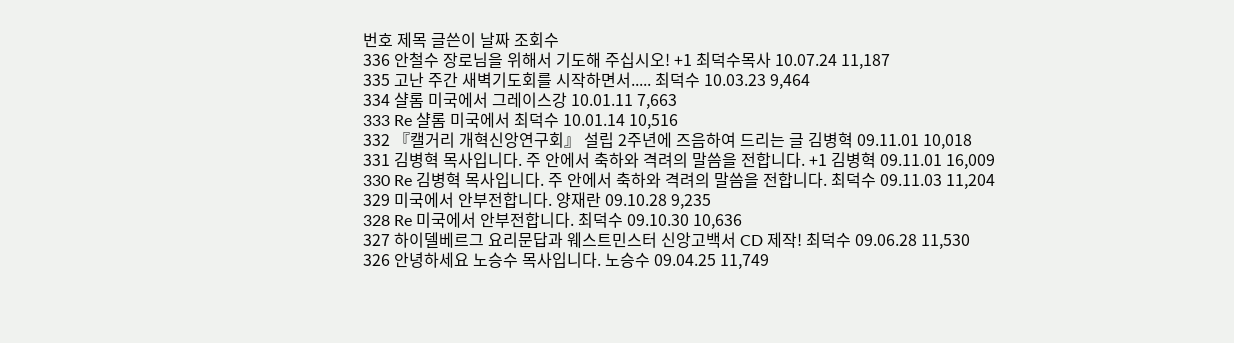번호 제목 글쓴이 날짜 조회수
336 안철수 장로님을 위해서 기도해 주십시오! +1 최덕수목사 10.07.24 11,187
335 고난 주간 새벽기도회를 시작하면서..... 최덕수 10.03.23 9,464
334 샬롬 미국에서 그레이스강 10.01.11 7,663
333 Re 샬롬 미국에서 최덕수 10.01.14 10,516
332 『캘거리 개혁신앙연구회』 설립 2주년에 즈음하여 드리는 글 김병혁 09.11.01 10,018
331 김병혁 목사입니다. 주 안에서 축하와 격려의 말씀을 전합니다. +1 김병혁 09.11.01 16,009
330 Re 김병혁 목사입니다. 주 안에서 축하와 격려의 말씀을 전합니다. 최덕수 09.11.03 11,204
329 미국에서 안부전합니다. 양재란 09.10.28 9,235
328 Re 미국에서 안부전합니다. 최덕수 09.10.30 10,636
327 하이델베르그 요리문답과 웨스트민스터 신앙고백서 CD 제작! 최덕수 09.06.28 11,530
326 안녕하세요 노승수 목사입니다. 노승수 09.04.25 11,749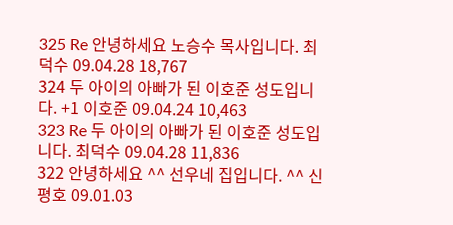325 Re 안녕하세요 노승수 목사입니다. 최덕수 09.04.28 18,767
324 두 아이의 아빠가 된 이호준 성도입니다. +1 이호준 09.04.24 10,463
323 Re 두 아이의 아빠가 된 이호준 성도입니다. 최덕수 09.04.28 11,836
322 안녕하세요 ^^ 선우네 집입니다. ^^ 신평호 09.01.03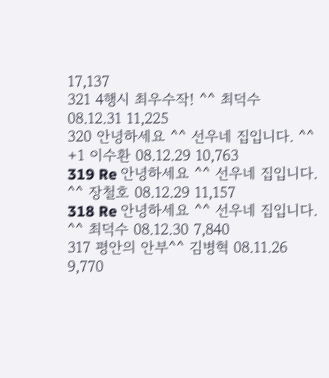17,137
321 4행시 최우수작! ^^ 최덕수 08.12.31 11,225
320 안녕하세요 ^^ 선우네 집입니다. ^^ +1 이수환 08.12.29 10,763
319 Re 안녕하세요 ^^ 선우네 집입니다. ^^ 장철호 08.12.29 11,157
318 Re 안녕하세요 ^^ 선우네 집입니다. ^^ 최덕수 08.12.30 7,840
317 평안의 안부^^ 김병혁 08.11.26 9,770